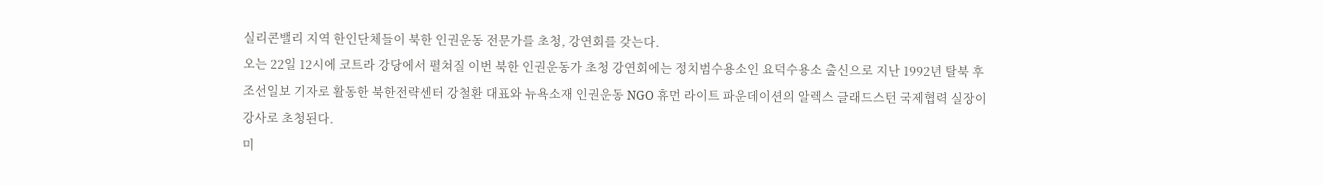실리콘밸리 지역 한인단체들이 북한 인권운동 전문가를 초청, 강연회를 갖는다.
오는 22일 12시에 코트라 강당에서 펼쳐질 이번 북한 인권운동가 초청 강연회에는 정치범수용소인 요덕수용소 출신으로 지난 1992년 탈북 후 조선일보 기자로 활동한 북한전략센터 강철환 대표와 뉴욕소재 인권운동 NGO 휴먼 라이트 파운데이션의 알렉스 글래드스턴 국제협력 실장이 강사로 초청된다.
미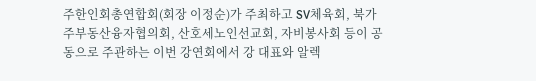주한인회총연합회(회장 이정순)가 주최하고 SV체육회, 북가주부동산융자협의회, 산호세노인선교회, 자비봉사회 등이 공동으로 주관하는 이번 강연회에서 강 대표와 알렉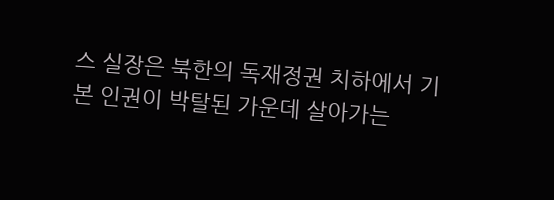스 실장은 북한의 독재정권 치하에서 기본 인권이 박탈된 가운데 살아가는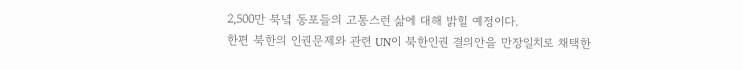2,500만 북녘 동포들의 고통스런 삶에 대해 밝힐 예정이다.
한편 북한의 인권문제와 관련 UN이 북한인권 결의안을 만장일치로 채택한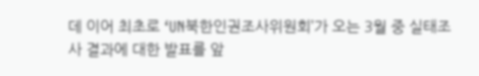데 이어 최초로 ‘UN북한인권조사위원회’가 오는 3월 중 실태조사 결과에 대한 발표를 앞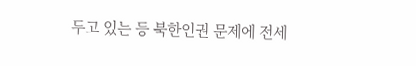두고 있는 등 북한인권 문제에 전세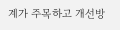계가 주목하고 개선방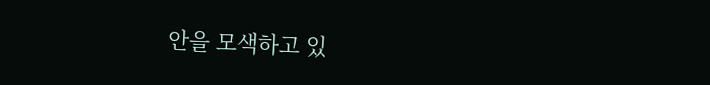안을 모색하고 있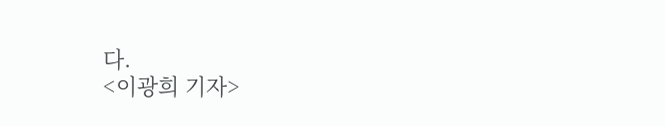다.
<이광희 기자>